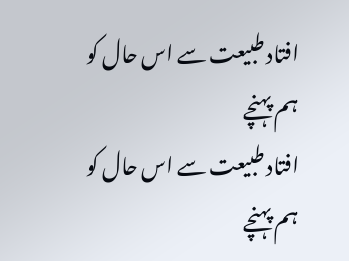افتاد طبیعت سے اس حال کو ہم پہنچے
افتاد طبیعت سے اس حال کو ہم پہنچے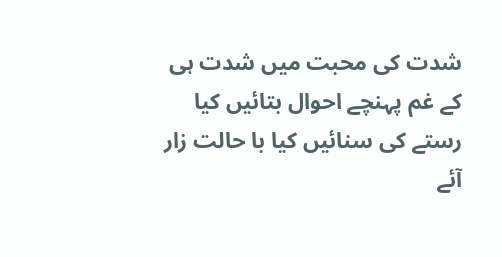شدت کی محبت میں شدت ہی کے غم پہنچے احوال بتائیں کیا رستے کی سنائیں کیا با حالت زار آئے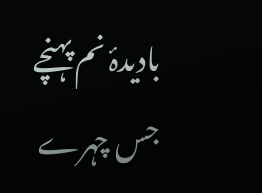بادیدۂ نم پہنچے جس چہرے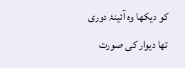کو دیکھا وہ آئینۂ دوری تھا دیوار کی صورت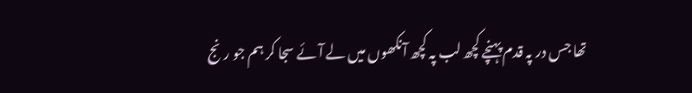تھا جس در پہ قدم پہنچے کچھ لب پہ کچھ آنکھوں میں لے آئے سجا کر ہم جو رنج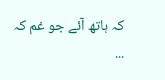کہ ہاتھ آئے جو غم کہ ...